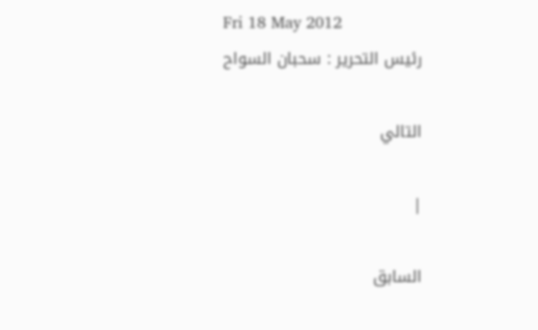Fri 18 May 2012
رئيس التحرير : سحبان السواح

التالي

|

السابق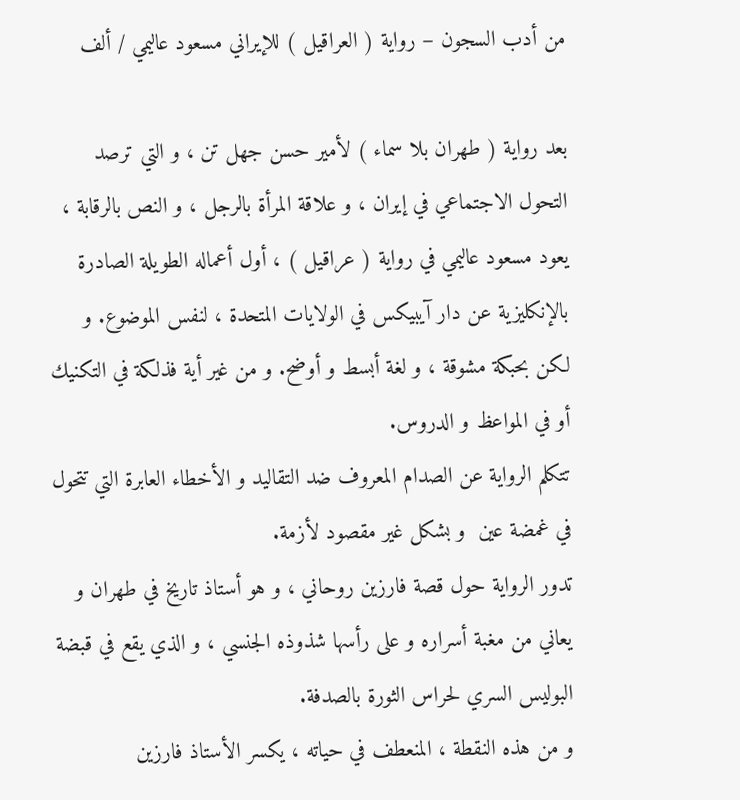من أدب السجون – رواية ( العراقيل ) للإيراني مسعود عاليمي / ألف

بعد رواية ( طهران بلا سماء ) لأمير حسن جهل تن ، و التي ترصد التحول الاجتماعي في إيران ، و علاقة المرأة بالرجل ، و النص بالرقابة ، يعود مسعود عاليمي في رواية ( عراقيل ) ، أول أعماله الطويلة الصادرة بالإنكليزية عن دار آيبيكس في الولايات المتحدة ، لنفس الموضوع. و لكن بحبكة مشوقة ، و لغة أبسط و أوضح. و من غير أية فذلكة في التكنيك أو في المواعظ و الدروس.
تتكلم الرواية عن الصدام المعروف ضد التقاليد و الأخطاء العابرة التي تتحول في غمضة عين  و بشكل غير مقصود لأزمة.
تدور الرواية حول قصة فارزين روحاني ، و هو أستاذ تاريخ في طهران و يعاني من مغبة أسراره و على رأسها شذوذه الجنسي ، و الذي يقع في قبضة البوليس السري لحراس الثورة بالصدفة.
و من هذه النقطة ، المنعطف في حياته ، يكسر الأستاذ فارزين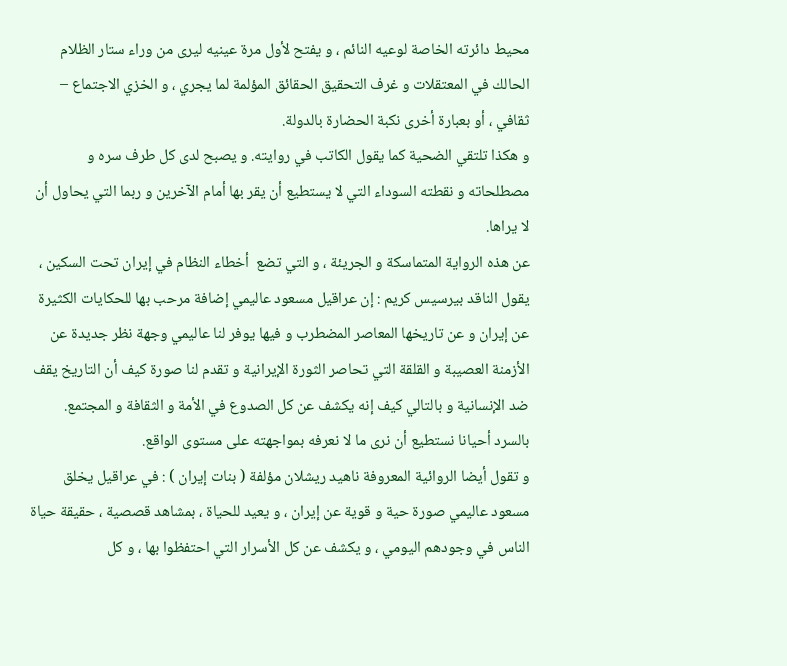محيط دائرته الخاصة لوعيه النائم ، و يفتح لأول مرة عينيه ليرى من وراء ستار الظلام الحالك في المعتقلات و غرف التحقيق الحقائق المؤلمة لما يجري ، و الخزي الاجتماع – ثقافي ، أو بعبارة أخرى نكبة الحضارة بالدولة.
و هكذا تلتقي الضحية كما يقول الكاتب في روايته. و يصبح لدى كل طرف سره و مصطلحاته و نقطته السوداء التي لا يستطيع أن يقر بها أمام الآخرين و ربما التي يحاول أن لا يراها.
عن هذه الرواية المتماسكة و الجريئة ، و التي تضع  أخطاء النظام في إيران تحت السكين ، يقول الناقد بيرسيس كريم : إن عراقيل مسعود عاليمي إضافة مرحب بها للحكايات الكثيرة عن إيران و عن تاريخها المعاصر المضطرب و فيها يوفر لنا عاليمي وجهة نظر جديدة عن الأزمنة العصيبة و القلقة التي تحاصر الثورة الإيرانية و تقدم لنا صورة كيف أن التاريخ يقف ضد الإنسانية و بالتالي كيف إنه يكشف عن كل الصدوع في الأمة و الثقافة و المجتمع. بالسرد أحيانا نستطيع أن نرى ما لا نعرفه بمواجهته على مستوى الواقع.
و تقول أيضا الروائية المعروفة ناهيد ريشلان مؤلفة ( بنات إيران ) : في عراقيل يخلق مسعود عاليمي صورة حية و قوية عن إيران ، و يعيد للحياة ، بمشاهد قصصية ، حقيقة حياة الناس في وجودهم اليومي ، و يكشف عن كل الأسرار التي احتفظوا بها ، و كل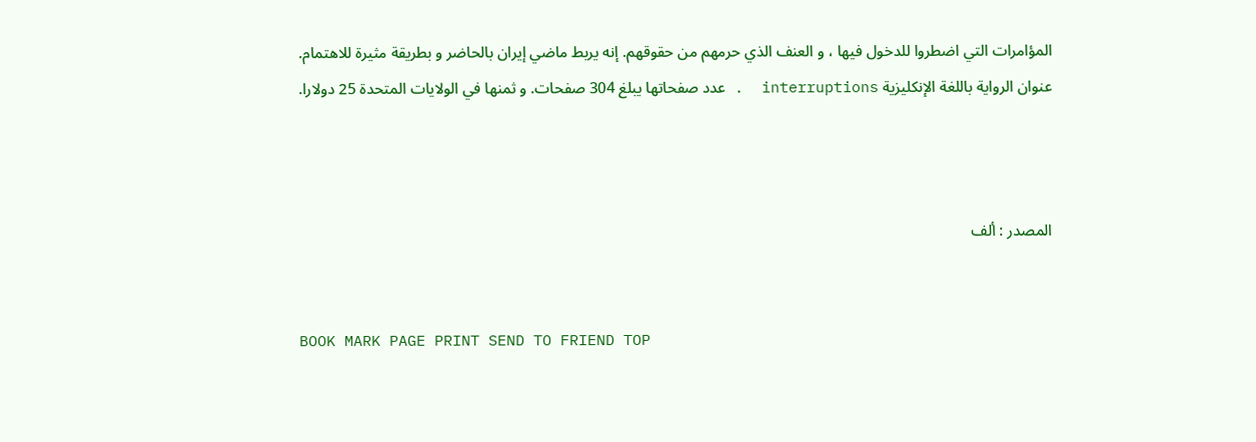المؤامرات التي اضطروا للدخول فيها ، و العنف الذي حرمهم من حقوقهم. إنه يربط ماضي إيران بالحاضر و بطريقة مثيرة للاهتمام.
عنوان الرواية باللغة الإنكليزية interruptions  . عدد صفحاتها يبلغ 304 صفحات. و ثمنها في الولايات المتحدة 25 دولارا.



المصدر : ألف


BOOK MARK PAGE PRINT SEND TO FRIEND TOP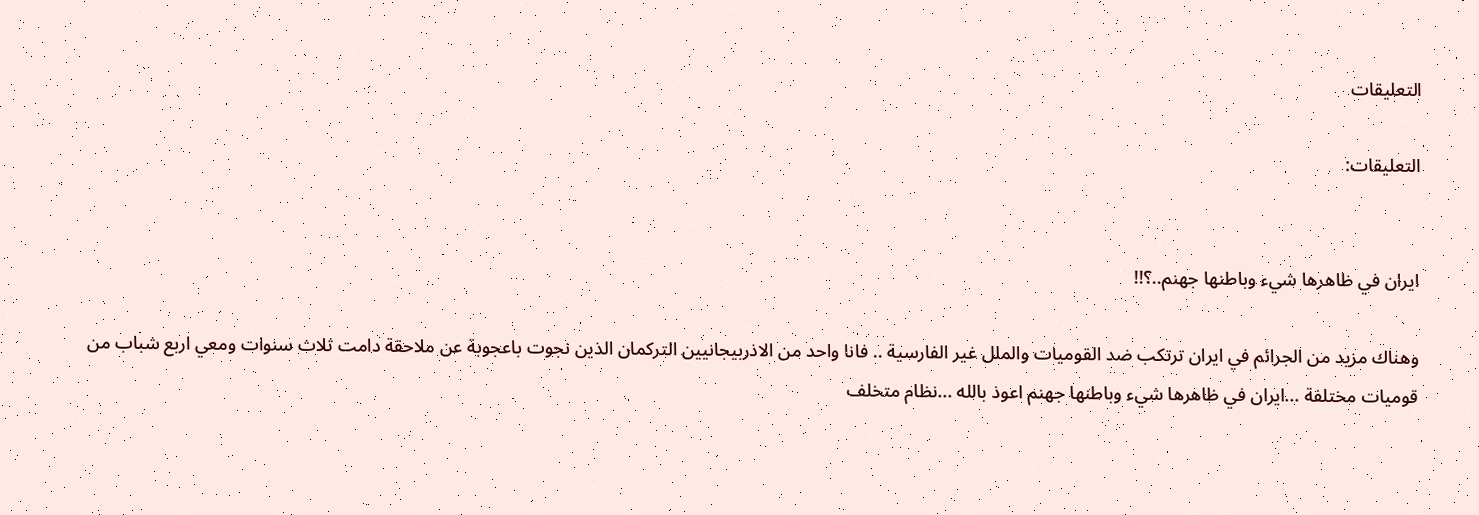التعليقات

التعليقات:


ايران في ظاهرها شيء وباطنها جهنم..؟!!

وهناك مزيد من الجرائم في ايران ترتكب ضد القوميات والملل غير الفارسية .. فانا واحد من الاذربيجانيين التركمان الذين نجوت باعجوبة عن ملاحقة دامت ثلاث سنوات ومعي اربع شباب من قوميات مختلفة ...ايران في ظاهرها شيء وباطنها جهنم اعوذ بالله ...نظام متخلف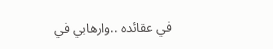في عقائده ..وارهابي في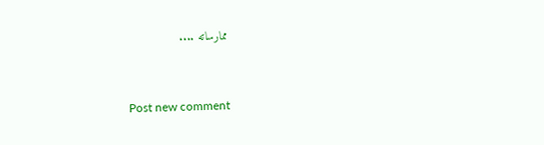ممارساته ....



Post new comment